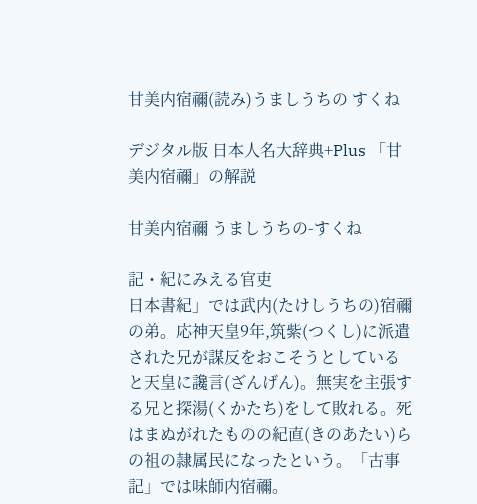甘美内宿禰(読み)うましうちの すくね

デジタル版 日本人名大辞典+Plus 「甘美内宿禰」の解説

甘美内宿禰 うましうちの-すくね

記・紀にみえる官吏
日本書紀」では武内(たけしうちの)宿禰の弟。応神天皇9年,筑紫(つくし)に派遣された兄が謀反をおこそうとしていると天皇に讒言(ざんげん)。無実を主張する兄と探湯(くかたち)をして敗れる。死はまぬがれたものの紀直(きのあたい)らの祖の隷属民になったという。「古事記」では味師内宿禰。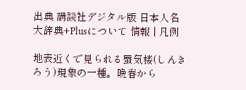出典 講談社デジタル版 日本人名大辞典+Plusについて 情報 | 凡例

地表近くで見られる蜃気楼(しんきろう)現象の一種。晩春から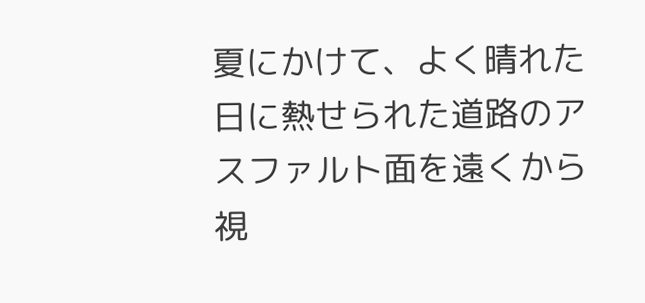夏にかけて、よく晴れた日に熱せられた道路のアスファルト面を遠くから視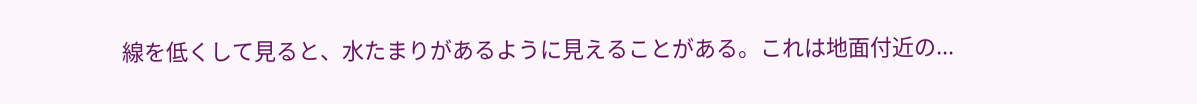線を低くして見ると、水たまりがあるように見えることがある。これは地面付近の...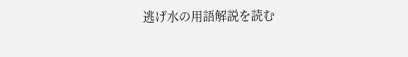逃げ水の用語解説を読む